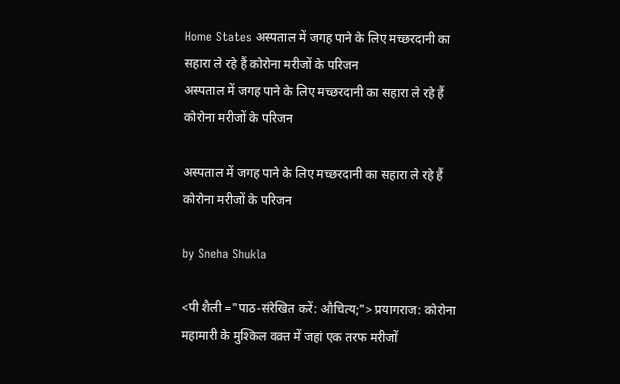Home States अस्पताल में जगह पाने के लिए मच्छरदानी का सहारा ले रहे हैं कोरोना मरीजों के परिजन
अस्पताल में जगह पाने के लिए मच्छरदानी का सहारा ले रहे हैं कोरोना मरीजों के परिजन

अस्पताल में जगह पाने के लिए मच्छरदानी का सहारा ले रहे हैं कोरोना मरीजों के परिजन

by Sneha Shukla

<पी शैली ="पाठ-संरेखित करें: औचित्य;"> प्रयागराज: कोरोना महामारी के मुश्किल वक़्त में जहां एक तरफ मरीजों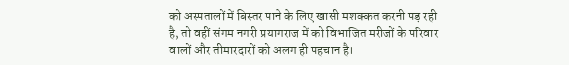को अस्पतालों में बिस्तर पाने के लिए खासी मशक्कत करनी पड़ रही है, तो वहीं संगम नगरी प्रयागराज में को विभाजित मरीजों के परिवार वालों और तीमारदारों को अलग ही पहचान है।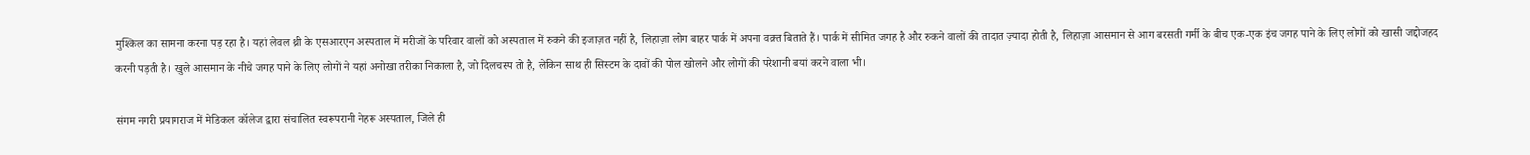मुश्किल का सामना करना पड़ रहा है। यहां लेवल थ्री के एसआरएन अस्पताल में मरीजों के परिवार वालों को अस्पताल में रुकने की इजाज़त नहीं है, लिहाज़ा लोग बाहर पार्क में अपना वक़्त बिताते हैं। पार्क में सीमित जगह है और रुकने वालों की तादात ज़्यादा होती है, लिहाज़ा आसमान से आग बरसती गर्मी के बीच एक-एक इंच जगह पाने के लिए लोगों को खासी जद्दोजहद करनी पड़ती है। खुले आसमान के नीचे जगह पाने के लिए लोगों ने यहां अनोखा तरीका निकाला है, जो दिलचस्प तो है, लेकिन साथ ही सिस्टम के दावों की पोल खोलने और लोगों की परेशानी बयां करने वाला भी।

संगम नगरी प्रयागराज में मेडिकल कॉलेज द्वारा संचालित स्वरूपरानी नेहरू अस्पताल, जिले ही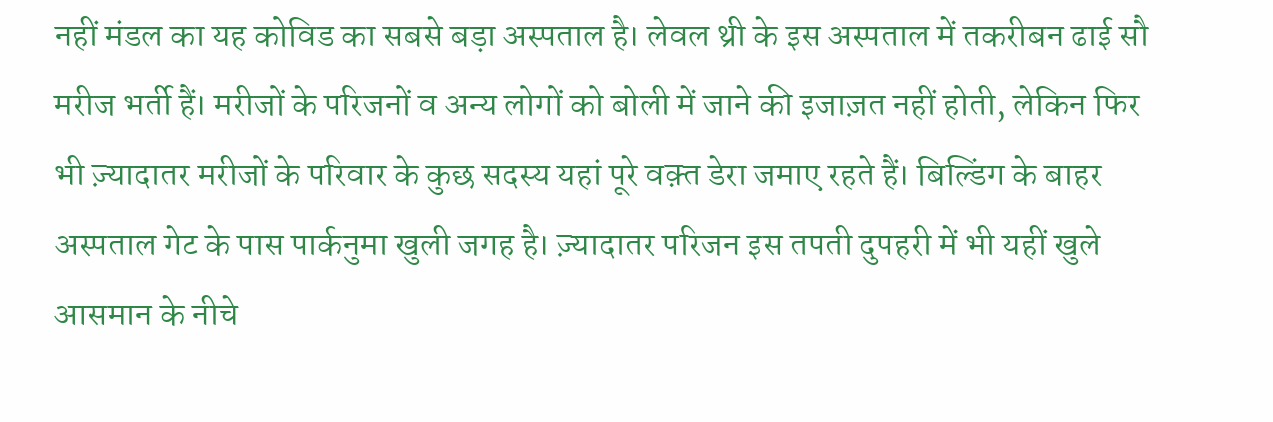नहीं मंडल का यह कोविड का सबसे बड़ा अस्पताल है। लेवल थ्री के इस अस्पताल में तकरीबन ढाई सौ मरीज भर्ती हैं। मरीजों के परिजनों व अन्य लोगों को बोली में जाने की इजाज़त नहीं होती, लेकिन फिर भी ज़्यादातर मरीजों के परिवार के कुछ सदस्य यहां पूरे वक़्त डेरा जमाए रहते हैं। बिल्डिंग के बाहर अस्पताल गेट के पास पार्कनुमा खुली जगह है। ज़्यादातर परिजन इस तपती दुपहरी में भी यहीं खुले आसमान के नीचे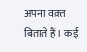अपना वक़्त बिताते हैं। कई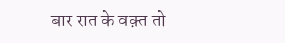बार रात के वक़्त तो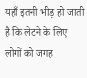यहाँ इतनी भीड़ हो जाती है कि लेटने के लिए लोगों को जगह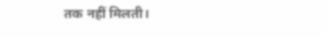तक नहीं मिलती।